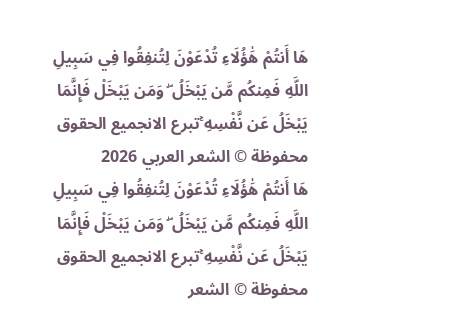هَا أَنتُمْ هَٰؤُلَاءِ تُدْعَوْنَ لِتُنفِقُوا فِي سَبِيلِ اللَّهِ فَمِنكُم مَّن يَبْخَلُ ۖ وَمَن يَبْخَلْ فَإِنَّمَا يَبْخَلُ عَن نَّفْسِهِ ۚتبرع الانجميع الحقوق محفوظة © الشعر العربي 2026
هَا أَنتُمْ هَٰؤُلَاءِ تُدْعَوْنَ لِتُنفِقُوا فِي سَبِيلِ اللَّهِ فَمِنكُم مَّن يَبْخَلُ ۖ وَمَن يَبْخَلْ فَإِنَّمَا يَبْخَلُ عَن نَّفْسِهِ ۚتبرع الانجميع الحقوق محفوظة © الشعر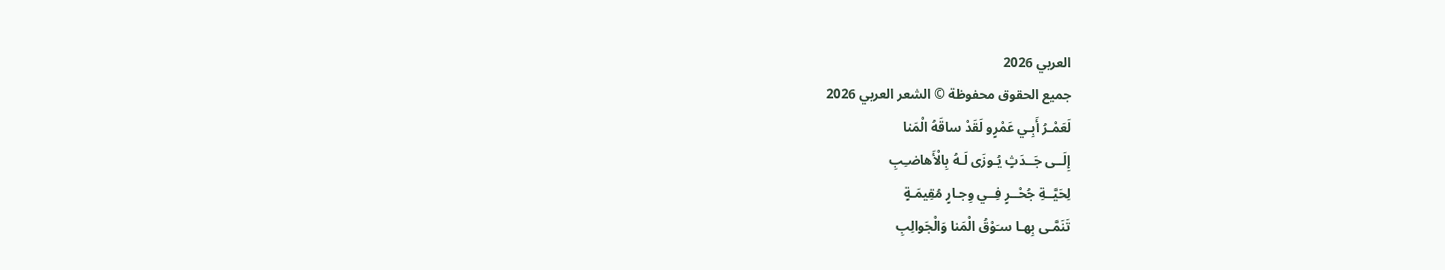العربي 2026
جميع الحقوق محفوظة © الشعر العربي 2026
لَعَمْـرُ أَبِـي عَمْرٍو لَقَدْ ساقَهُ الْمَنا
إِلَــى جَــدَثٍ يُـوزَى لَـهُ بِالْأَهاضـِبِ
لِحَيَّــةِ جُحْــرٍ فِــي وِجـارٍ مُقِيمَـةٍ
تَنَمَّـى بِهـا سـَوْقُ الْمَنا وَالْجَوالِبِ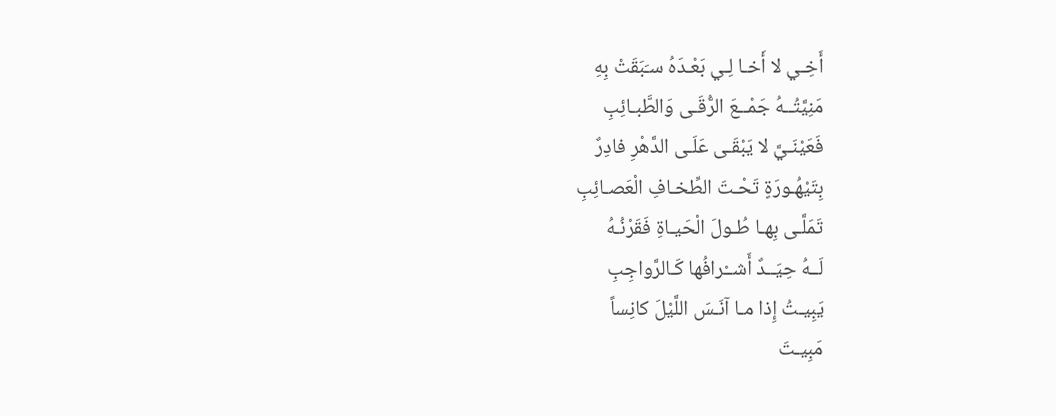أَخِـي لا أَخـا لِـي بَعْـدَهُ سـَبَقَتْ بِهِ
مَنِيَّتُــهُ جَمْــعَ الرُّقَـى وَالطَّبـائِبِ
فَعَيْنَـيَّ لا يَبْقَـى عَلَـى الدَّهْرِ فادِرٌ
بِتَيْهُـورَةٍ تَحْـتَ الطِّخـافِ الْعَصـائِبِ
تَمَلَّـى بِهـا طُـولَ الْحَيـاةِ فَقَرْنُـهُ
لَــهُ حِيَــدٌ أَشــْرافُها كَـالرَّواجِبِ
يَبِيـتُ إِذا مـا آنَـسَ اللَّيْلَ كانِساً
مَبِيـتَ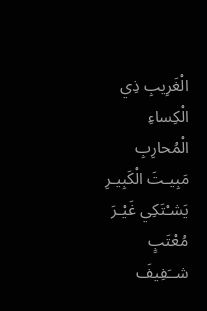الْغَرِيبِ ذِي الْكِساءِ الْمُحارِبِ
مَبِيـتَ الْكَبِيـرِ يَشـْتَكِي غَيْـرَ مُعْتَبٍ
شــَفِيفَ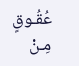عُقُـوقٍ مِـنْ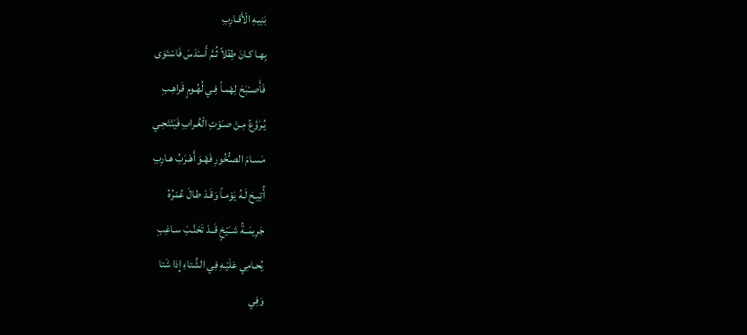بَنِيـهِ الْأَقـارِبِ
بِهـا كـانَ طِفْلاً ثُـمَّ أَسـْدَسَ فَاسْتَوَى
فَأَصــْبَحَ لِهْمـاً فِـي لُهُـومٍ قَراهِـبِ
يُـرَوَّعُ مِـنْ صـَوْتِ الْغُـرابِ فَيَنْتَحِـي
مَسـامَ الصـُّخُورِ فَهْـوَ أَهْـرَبُ هـارِبِ
أُتِيـحَ لَـهُ يَوْمـاً وَقَـدْ طـالَ عُمْرُهُ
جَرِيمَــةُ شــَيْخٍ قَــدْ تَحَنَّـبَ سـاغِبِ
يُحـامِي عَلَيْـهِ فِي الشِّتاءِ إِذا شَتا
وَفِي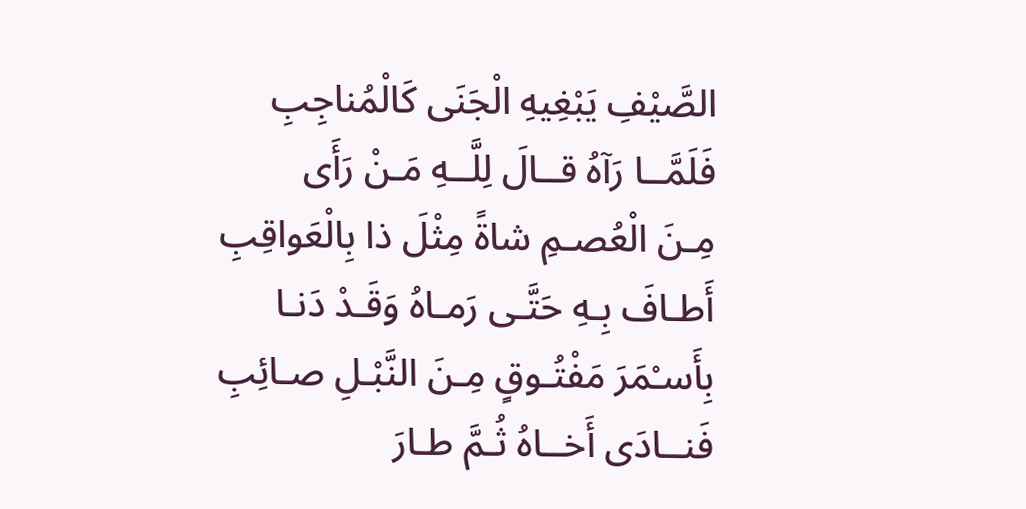الصَّيْفِ يَبْغِيهِ الْجَنَى كَالْمُناجِبِ
فَلَمَّــا رَآهُ قــالَ لِلَّــهِ مَـنْ رَأَى
مِـنَ الْعُصـمِ شاةً مِثْلَ ذا بِالْعَواقِبِ
أَطـافَ بِـهِ حَتَّـى رَمـاهُ وَقَـدْ دَنـا
بِأَسـْمَرَ مَفْتُـوقٍ مِـنَ النَّبْـلِ صـائِبِ
فَنــادَى أَخــاهُ ثُـمَّ طـارَ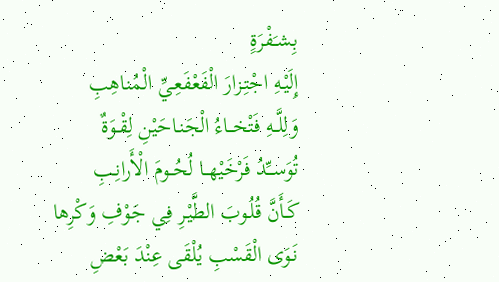بِشـَفْرَةٍ
إِلَيْـهِ اجْتِـزارَ الْفَعْفَعِـيِّ الْمُناهِبِ
وَلِلَّــهِ فَتْخــاءُ الْجَنـاحَيْنِ لِقْـوَةٌ
تُوَســِّدُ فَرْخَيْهــا لُحُــومَ الْأَرانِـبِ
كَـأَنَّ قُلُـوبَ الطَّيْـرِ فِي جَوْفِ وَكْرِها
نَـوَى الْقَسْبِ يُلْقَى عِنْدَ بَعْضِ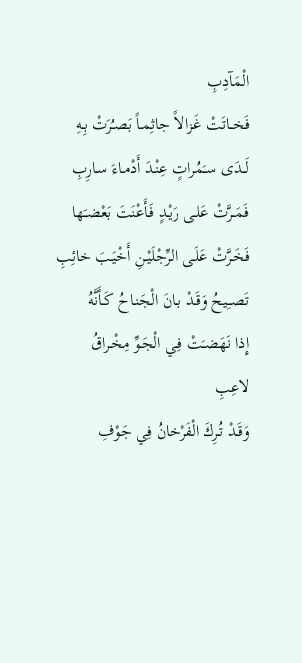الْمَآدِبِ
فَخــاتَتْ غَـزالاً جاثِمـاً بَصـُرَتْ بِـهِ
لَــدَى سـَمُراتٍ عِنْـدَ أَدْمـاءَ سـارِبِ
فَمَــرَّتْ عَلـى رَيْـدٍ فَـأَعْنَتَ بَعْضـَها
فَخَـرَّتْ عَلَـى الرِّجْلَيْـنِ أَخْيَـبَ خائِبِ
تَصــِيحُ وَقَـدْ بـانَ الْجَنـاحُ كَـأَنَّهُ
إِذا نَهَضـَتْ فِـي الْجَـوِّ مِخْـراقُ لاعِبِ
وَقَـدْ تُـرِكَ الْفَرْخانُ فِي جَوْفِ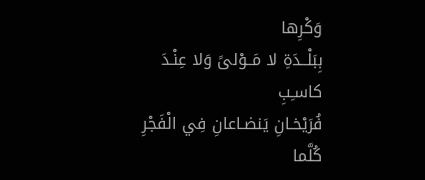وَكْرِها
بِبَلْــدَةِ لا مَــوْلىً وَلا عِنْـدَ كاسـِبِ
فُرَيْخـانِ يَنضـاعانِ فِي الْفَجْرِ كُلَّما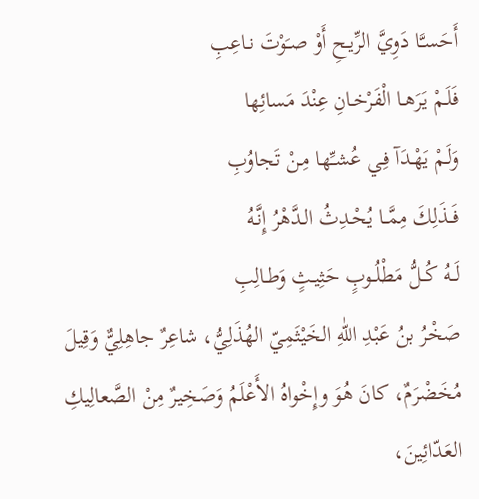أَحَسـَّا دَوِيَّ الرِّيـحِ أَوْ صـَوْتَ نـاعِبِ
فَلَـمْ يَرَهـا الْفَرْخـانِ عِنْدَ مَسائِها
وَلَـمْ يَهْـدَآ فِـي عُشـِّها مِـنْ تَجاوُبِ
فَــذَلِكَ مِمَّــا يُحْـدِثُ الـدَّهْرُ إِنَّـهُ
لَــهُ كُــلُّ مَطْلُــوبٍ حَثِيـثٍ وَطـالِبِ
صَخْرُ بنُ عَبْدِ اللّٰهِ الخَيْثَمِيّ الهُذَلِيُّ، شاعِرٌ جاهِلِيٌّ وَقِيلَ مُخَضْرَمٌ، كانَ هُوَ وإِخْواهُ الأَعْلَمُ وَصَخِيرٌ مِنْ الصَّعالِيكِ العَدّائِينَ،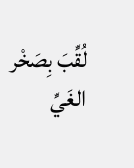لُقِّبَ بِصَخْر الغَيِّ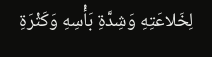لِخَلاعَتِهِ وَشِدَّةِ بَأْسِهِ وَكَثْرَةِ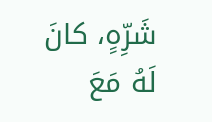شَرِّهٍ، كانَ لَهُ مَعَ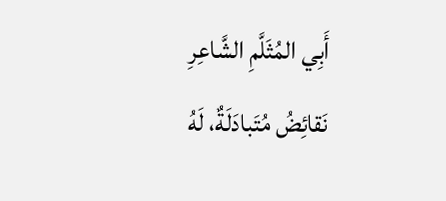أَبِي المُثَلَّمِ الشَّاعِرِ نَقائِضُ مُتَبادَلَةٌ، لَهُ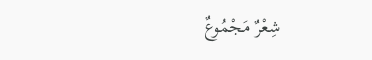شِعْرٌ مَجْمُوعٌ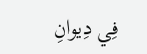فِي دِيوانِ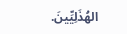الهُذَلِيِّينَ.